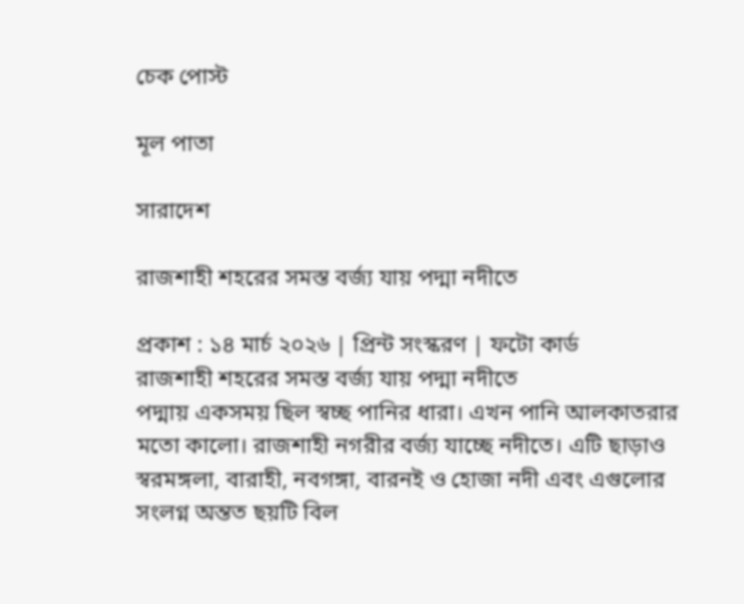চেক পোস্ট

মূল পাতা

সারাদেশ

রাজশাহী শহরের সমস্ত বর্জ্য যায় পদ্মা নদীতে

প্রকাশ : ১৪ মার্চ ২০২৬ | প্রিন্ট সংস্করণ | ফটো কার্ড
রাজশাহী শহরের সমস্ত বর্জ্য যায় পদ্মা নদীতে
পদ্মায় একসময় ছিল স্বচ্ছ পানির ধারা। এখন পানি আলকাতরার মতো কালো। রাজশাহী নগরীর বর্জ্য যাচ্ছে নদীতে। এটি ছাড়াও স্বরমঙ্গলা, বারাহী, নবগঙ্গা, বারনই ও হোজা নদী এবং এগুলোর সংলগ্ন অন্তত ছয়টি বিল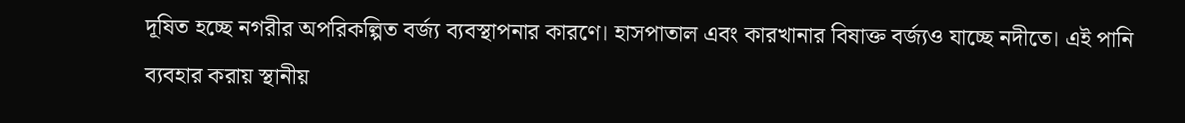দূষিত হচ্ছে নগরীর অপরিকল্পিত বর্জ্য ব্যবস্থাপনার কারণে। হাসপাতাল এবং কারখানার বিষাক্ত বর্জ্যও যাচ্ছে নদীতে। এই পানি ব্যবহার করায় স্থানীয়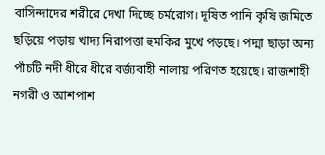বাসিন্দাদের শরীরে দেখা দিচ্ছে চর্মরোগ। দূষিত পানি কৃষি জমিতে ছড়িয়ে পড়ায় খাদ্য নিরাপত্তা হুমকির মুখে পড়ছে। পদ্মা ছাড়া অন্য পাঁচটি নদী ধীরে ধীরে বর্জ্যবাহী নালায় পরিণত হয়েছে। রাজশাহী নগরী ও আশপাশ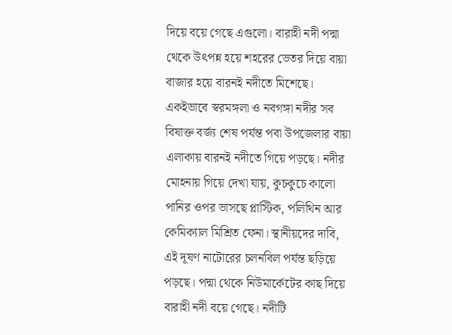দিয়ে বয়ে গেছে এগুলো। বারাহী নদী পদ্মা থেকে উৎপন্ন হয়ে শহরের ভেতর দিয়ে বায়া বাজার হয়ে বারনই নদীতে মিশেছে। একইভাবে স্বরমঙ্গলা ও নবগঙ্গা নদীর সব বিষাক্ত বর্জ্য শেষ পর্যন্ত পবা উপজেলার বায়া এলাকায় বারনই নদীতে গিয়ে পড়ছে। নদীর মোহনায় গিয়ে দেখা যায়, কুচকুচে কালো পানির ওপর ভাসছে প্লাস্টিক, পলিথিন আর কেমিক্যাল মিশ্রিত ফেনা। স্থানীয়দের দাবি, এই দূষণ নাটোরের চলনবিল পর্যন্ত ছড়িয়ে পড়ছে। পদ্মা থেকে নিউমার্কেটের কাছ দিয়ে বারাহী নদী বয়ে গেছে। নদীটি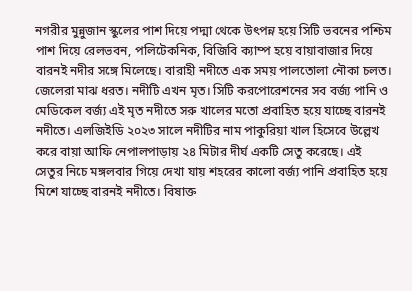নগরীর মুন্নুজান স্কুলের পাশ দিয়ে পদ্মা থেকে উৎপন্ন হয়ে সিটি ভবনের পশ্চিম পাশ দিয়ে রেলভবন, পলিটেকনিক, বিজিবি ক্যাম্প হয়ে বায়াবাজার দিয়ে বারনই নদীর সঙ্গে মিলেছে। বারাহী নদীতে এক সময় পালতোলা নৌকা চলত। জেলেরা মাঝ ধরত। নদীটি এখন মৃত। সিটি করপোরেশনের সব বর্জ্য পানি ও মেডিকেল বর্জ্য এই মৃত নদীতে সরু খালের মতো প্রবাহিত হয়ে যাচ্ছে বারনই নদীতে। এলজিইডি ২০২৩ সালে নদীটির নাম পাকুরিয়া খাল হিসেবে উল্লেখ করে বায়া আফি নেপালপাড়ায় ২৪ মিটার দীর্ঘ একটি সেতু করেছে। এই সেতুর নিচে মঙ্গলবার গিয়ে দেখা যায় শহরের কালো বর্জ্য পানি প্রবাহিত হয়ে মিশে যাচ্ছে বারনই নদীতে। বিষাক্ত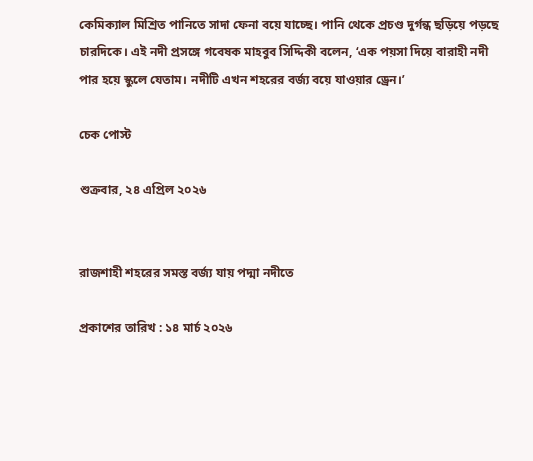কেমিক্যাল মিশ্রিত পানিতে সাদা ফেনা বয়ে যাচ্ছে। পানি থেকে প্রচণ্ড দুর্গন্ধ ছড়িয়ে পড়ছে চারদিকে। এই নদী প্রসঙ্গে গবেষক মাহবুব সিদ্দিকী বলেন, ‘এক পয়সা দিয়ে বারাহী নদী পার হয়ে স্কুলে যেতাম। নদীটি এখন শহরের বর্জ্য বয়ে যাওয়ার ড্রেন।’

চেক পোস্ট

শুক্রবার, ২৪ এপ্রিল ২০২৬


রাজশাহী শহরের সমস্ত বর্জ্য যায় পদ্মা নদীতে

প্রকাশের তারিখ : ১৪ মার্চ ২০২৬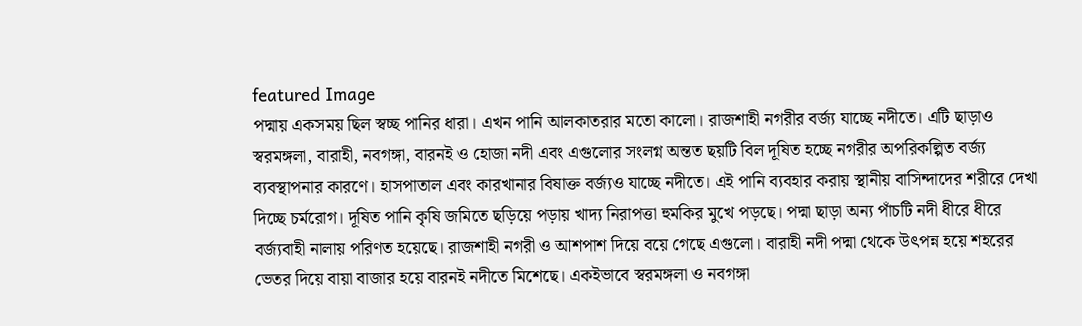featured Image
পদ্মায় একসময় ছিল স্বচ্ছ পানির ধারা। এখন পানি আলকাতরার মতো কালো। রাজশাহী নগরীর বর্জ্য যাচ্ছে নদীতে। এটি ছাড়াও স্বরমঙ্গলা, বারাহী, নবগঙ্গা, বারনই ও হোজা নদী এবং এগুলোর সংলগ্ন অন্তত ছয়টি বিল দূষিত হচ্ছে নগরীর অপরিকল্পিত বর্জ্য ব্যবস্থাপনার কারণে। হাসপাতাল এবং কারখানার বিষাক্ত বর্জ্যও যাচ্ছে নদীতে। এই পানি ব্যবহার করায় স্থানীয় বাসিন্দাদের শরীরে দেখা দিচ্ছে চর্মরোগ। দূষিত পানি কৃষি জমিতে ছড়িয়ে পড়ায় খাদ্য নিরাপত্তা হুমকির মুখে পড়ছে। পদ্মা ছাড়া অন্য পাঁচটি নদী ধীরে ধীরে বর্জ্যবাহী নালায় পরিণত হয়েছে। রাজশাহী নগরী ও আশপাশ দিয়ে বয়ে গেছে এগুলো। বারাহী নদী পদ্মা থেকে উৎপন্ন হয়ে শহরের ভেতর দিয়ে বায়া বাজার হয়ে বারনই নদীতে মিশেছে। একইভাবে স্বরমঙ্গলা ও নবগঙ্গা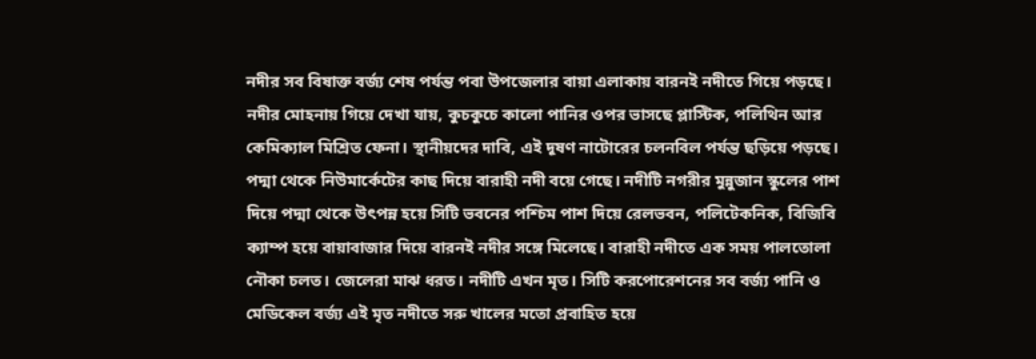নদীর সব বিষাক্ত বর্জ্য শেষ পর্যন্ত পবা উপজেলার বায়া এলাকায় বারনই নদীতে গিয়ে পড়ছে। নদীর মোহনায় গিয়ে দেখা যায়, কুচকুচে কালো পানির ওপর ভাসছে প্লাস্টিক, পলিথিন আর কেমিক্যাল মিশ্রিত ফেনা। স্থানীয়দের দাবি, এই দূষণ নাটোরের চলনবিল পর্যন্ত ছড়িয়ে পড়ছে। পদ্মা থেকে নিউমার্কেটের কাছ দিয়ে বারাহী নদী বয়ে গেছে। নদীটি নগরীর মুন্নুজান স্কুলের পাশ দিয়ে পদ্মা থেকে উৎপন্ন হয়ে সিটি ভবনের পশ্চিম পাশ দিয়ে রেলভবন, পলিটেকনিক, বিজিবি ক্যাম্প হয়ে বায়াবাজার দিয়ে বারনই নদীর সঙ্গে মিলেছে। বারাহী নদীতে এক সময় পালতোলা নৌকা চলত। জেলেরা মাঝ ধরত। নদীটি এখন মৃত। সিটি করপোরেশনের সব বর্জ্য পানি ও মেডিকেল বর্জ্য এই মৃত নদীতে সরু খালের মতো প্রবাহিত হয়ে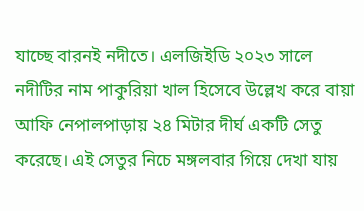যাচ্ছে বারনই নদীতে। এলজিইডি ২০২৩ সালে নদীটির নাম পাকুরিয়া খাল হিসেবে উল্লেখ করে বায়া আফি নেপালপাড়ায় ২৪ মিটার দীর্ঘ একটি সেতু করেছে। এই সেতুর নিচে মঙ্গলবার গিয়ে দেখা যায়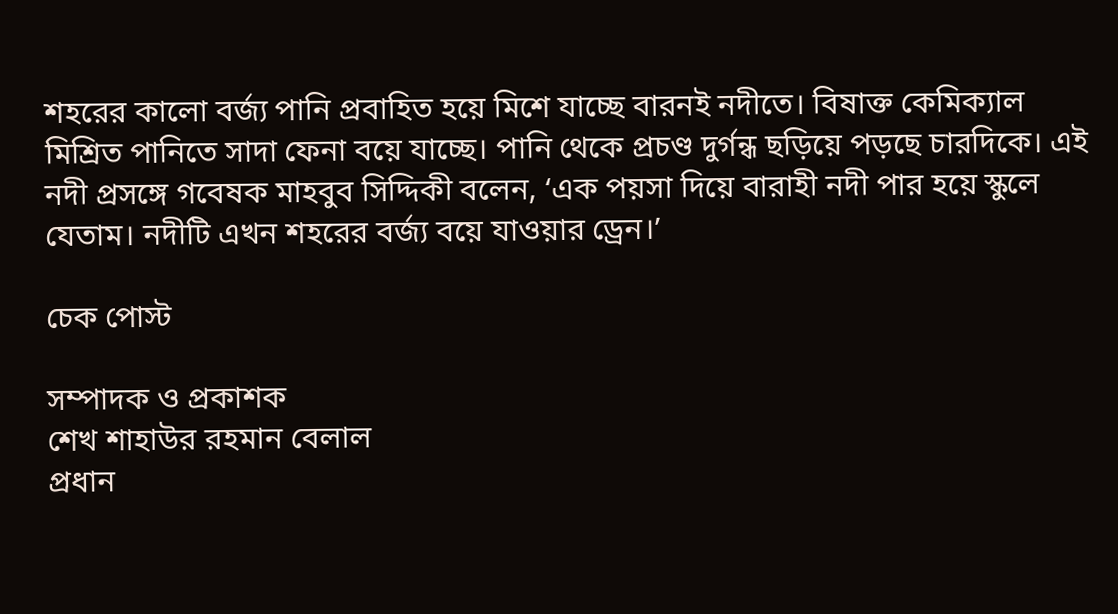শহরের কালো বর্জ্য পানি প্রবাহিত হয়ে মিশে যাচ্ছে বারনই নদীতে। বিষাক্ত কেমিক্যাল মিশ্রিত পানিতে সাদা ফেনা বয়ে যাচ্ছে। পানি থেকে প্রচণ্ড দুর্গন্ধ ছড়িয়ে পড়ছে চারদিকে। এই নদী প্রসঙ্গে গবেষক মাহবুব সিদ্দিকী বলেন, ‘এক পয়সা দিয়ে বারাহী নদী পার হয়ে স্কুলে যেতাম। নদীটি এখন শহরের বর্জ্য বয়ে যাওয়ার ড্রেন।’

চেক পোস্ট

সম্পাদক ও প্রকাশক
শেখ শাহাউর রহমান বেলাল
প্রধান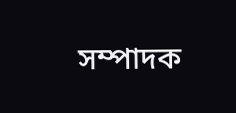সম্পাদক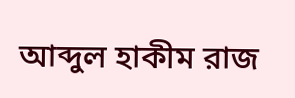আব্দুল হাকীম রাজ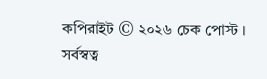কপিরাইট © ২০২৬ চেক পোস্ট । সর্বস্বত্ব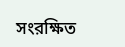সংরক্ষিত